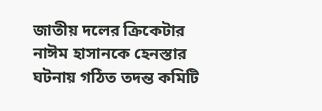জাতীয় দলের ক্রিকেটার নাঈম হাসানকে হেনস্তার ঘটনায় গঠিত তদন্ত কমিটি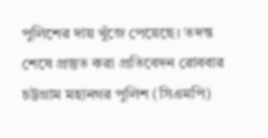পুলিশের দায় খুঁজে পেয়েছে। তদন্ত শেষে প্রস্তুত করা প্রতিবেদন রোববার চট্টগ্রাম মহানগর পুলিশ (সিএমপি)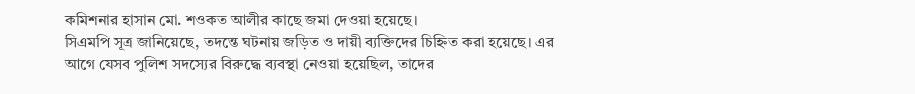কমিশনার হাসান মো. শওকত আলীর কাছে জমা দেওয়া হয়েছে।
সিএমপি সূত্র জানিয়েছে, তদন্তে ঘটনায় জড়িত ও দায়ী ব্যক্তিদের চিহ্নিত করা হয়েছে। এর আগে যেসব পুলিশ সদস্যের বিরুদ্ধে ব্যবস্থা নেওয়া হয়েছিল, তাদের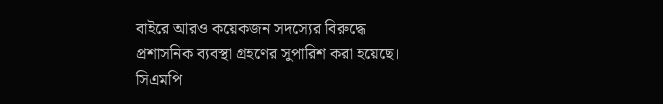বাইরে আরও কয়েকজন সদস্যের বিরুদ্ধে প্রশাসনিক ব্যবস্থা গ্রহণের সুপারিশ করা হয়েছে।
সিএমপি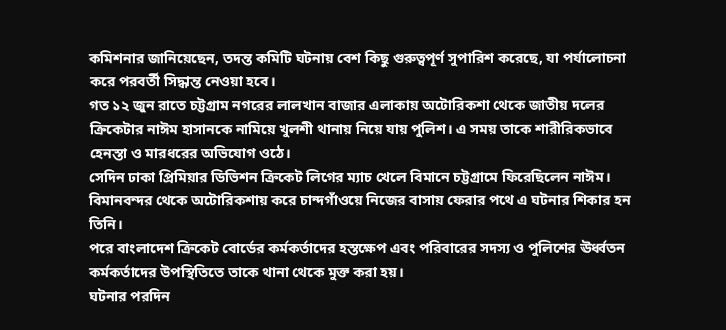কমিশনার জানিয়েছেন, তদন্ত কমিটি ঘটনায় বেশ কিছু গুরুত্বপূর্ণ সুপারিশ করেছে, যা পর্যালোচনা করে পরবর্তী সিদ্ধান্ত নেওয়া হবে।
গত ১২ জুন রাতে চট্টগ্রাম নগরের লালখান বাজার এলাকায় অটোরিকশা থেকে জাতীয় দলের ক্রিকেটার নাঈম হাসানকে নামিয়ে খুলশী থানায় নিয়ে যায় পুলিশ। এ সময় তাকে শারীরিকভাবে হেনস্তা ও মারধরের অভিযোগ ওঠে।
সেদিন ঢাকা প্রিমিয়ার ডিভিশন ক্রিকেট লিগের ম্যাচ খেলে বিমানে চট্টগ্রামে ফিরেছিলেন নাঈম। বিমানবন্দর থেকে অটোরিকশায় করে চান্দগাঁওয়ে নিজের বাসায় ফেরার পথে এ ঘটনার শিকার হন তিনি।
পরে বাংলাদেশ ক্রিকেট বোর্ডের কর্মকর্তাদের হস্তক্ষেপ এবং পরিবারের সদস্য ও পুলিশের ঊর্ধ্বতন কর্মকর্তাদের উপস্থিতিতে তাকে থানা থেকে মুক্ত করা হয়।
ঘটনার পরদিন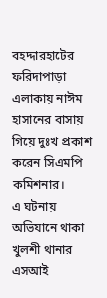বহদ্দারহাটের ফরিদাপাড়া এলাকায় নাঈম হাসানের বাসায় গিয়ে দুঃখ প্রকাশ করেন সিএমপি কমিশনার।
এ ঘটনায় অভিযানে থাকা খুলশী থানার এসআই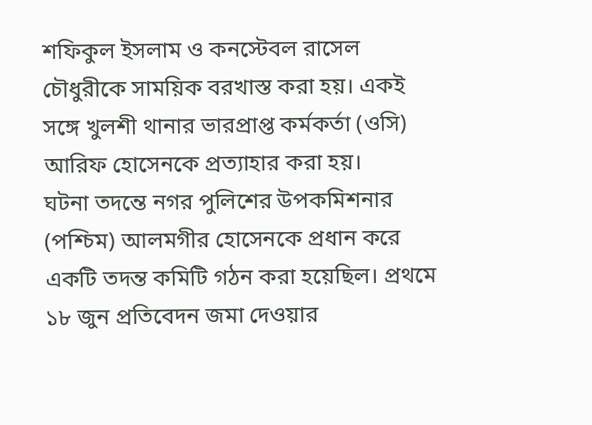শফিকুল ইসলাম ও কনস্টেবল রাসেল চৌধুরীকে সাময়িক বরখাস্ত করা হয়। একই সঙ্গে খুলশী থানার ভারপ্রাপ্ত কর্মকর্তা (ওসি) আরিফ হোসেনকে প্রত্যাহার করা হয়।
ঘটনা তদন্তে নগর পুলিশের উপকমিশনার (পশ্চিম) আলমগীর হোসেনকে প্রধান করে একটি তদন্ত কমিটি গঠন করা হয়েছিল। প্রথমে ১৮ জুন প্রতিবেদন জমা দেওয়ার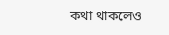কথা থাকলেও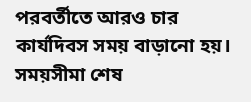পরবর্তীতে আরও চার কার্যদিবস সময় বাড়ানো হয়। সময়সীমা শেষ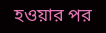হওয়ার পর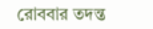রোববার তদন্ত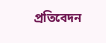প্রতিবেদন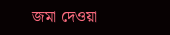জমা দেওয়া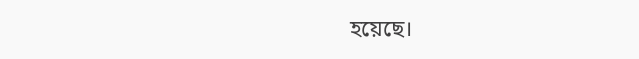হয়েছে।